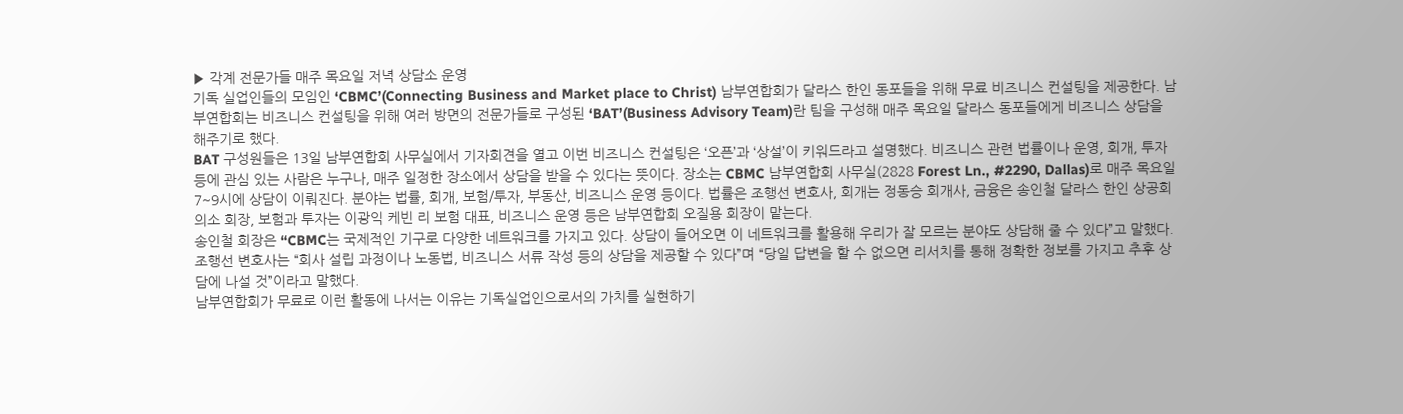▶ 각계 전문가들 매주 목요일 저녁 상담소 운영
기독 실업인들의 모임인 ‘CBMC’(Connecting Business and Market place to Christ) 남부연합회가 달라스 한인 동포들을 위해 무료 비즈니스 컨설팅을 제공한다. 남부연합회는 비즈니스 컨설팅을 위해 여러 방면의 전문가들로 구성된 ‘BAT’(Business Advisory Team)란 팀을 구성해 매주 목요일 달라스 동포들에게 비즈니스 상담을 해주기로 했다.
BAT 구성원들은 13일 남부연합회 사무실에서 기자회견을 열고 이번 비즈니스 컨설팅은 ‘오픈’과 ‘상설’이 키워드라고 설명했다. 비즈니스 관련 법률이나 운영, 회개, 투자 등에 관심 있는 사람은 누구나, 매주 일정한 장소에서 상담을 받을 수 있다는 뜻이다. 장소는 CBMC 남부연합회 사무실(2828 Forest Ln., #2290, Dallas)로 매주 목요일 7~9시에 상담이 이뤄진다. 분야는 법률, 회개, 보험/투자, 부동산, 비즈니스 운영 등이다. 법률은 조행선 변호사, 회개는 정동승 회개사, 금융은 송인철 달라스 한인 상공회의소 회장, 보험과 투자는 이광익 케빈 리 보험 대표, 비즈니스 운영 등은 남부연합회 오질용 회장이 맡는다.
송인철 회장은 “CBMC는 국제적인 기구로 다양한 네트워크를 가지고 있다. 상담이 들어오면 이 네트워크를 활용해 우리가 잘 모르는 분야도 상담해 줄 수 있다”고 말했다. 조행선 변호사는 “회사 설립 과정이나 노동법, 비즈니스 서류 작성 등의 상담을 제공할 수 있다”며 “당일 답변을 할 수 없으면 리서치를 통해 정확한 정보를 가지고 추후 상담에 나설 것”이라고 말했다.
남부연합회가 무료로 이런 활동에 나서는 이유는 기독실업인으로서의 가치를 실현하기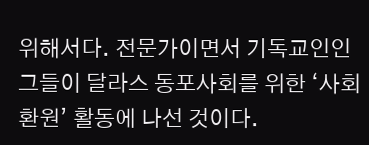위해서다. 전문가이면서 기독교인인 그들이 달라스 동포사회를 위한 ‘사회 환원’ 활동에 나선 것이다.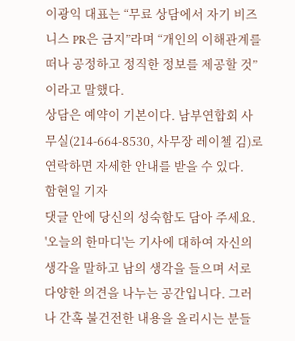이광익 대표는 “무료 상담에서 자기 비즈니스 PR은 금지”라며 “개인의 이해관계를 떠나 공정하고 정직한 정보를 제공할 것”이라고 말했다.
상담은 예약이 기본이다. 남부연합회 사무실(214-664-8530, 사무장 레이첼 김)로 연락하면 자세한 안내를 받을 수 있다.
함현일 기자
댓글 안에 당신의 성숙함도 담아 주세요.
'오늘의 한마디'는 기사에 대하여 자신의 생각을 말하고 남의 생각을 들으며 서로 다양한 의견을 나누는 공간입니다. 그러나 간혹 불건전한 내용을 올리시는 분들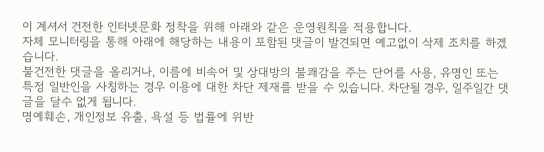이 계셔서 건전한 인터넷문화 정착을 위해 아래와 같은 운영원칙을 적용합니다.
자체 모니터링을 통해 아래에 해당하는 내용이 포함된 댓글이 발견되면 예고없이 삭제 조치를 하겠습니다.
불건전한 댓글을 올리거나, 이름에 비속어 및 상대방의 불쾌감을 주는 단어를 사용, 유명인 또는 특정 일반인을 사칭하는 경우 이용에 대한 차단 제재를 받을 수 있습니다. 차단될 경우, 일주일간 댓글을 달수 없게 됩니다.
명예훼손, 개인정보 유출, 욕설 등 법률에 위반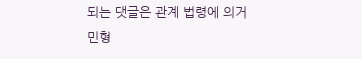되는 댓글은 관계 법령에 의거 민형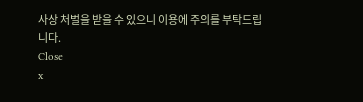사상 처벌을 받을 수 있으니 이용에 주의를 부탁드립니다.
Close
x